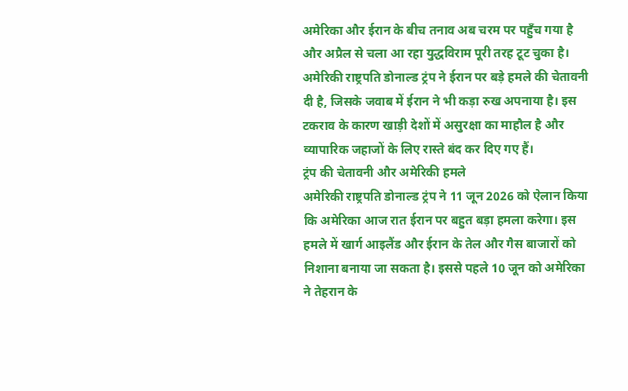अमेरिका और ईरान के बीच तनाव अब चरम पर पहुँच गया है और अप्रैल से चला आ रहा युद्धविराम पूरी तरह टूट चुका है। अमेरिकी राष्ट्रपति डोनाल्ड ट्रंप ने ईरान पर बड़े हमले की चेतावनी दी है, जिसके जवाब में ईरान ने भी कड़ा रुख अपनाया है। इस टकराव के कारण खाड़ी देशों में असुरक्षा का माहौल है और व्यापारिक जहाजों के लिए रास्ते बंद कर दिए गए हैं।
ट्रंप की चेतावनी और अमेरिकी हमले
अमेरिकी राष्ट्रपति डोनाल्ड ट्रंप ने 11 जून 2026 को ऐलान किया कि अमेरिका आज रात ईरान पर बहुत बड़ा हमला करेगा। इस हमले में खार्ग आइलैंड और ईरान के तेल और गैस बाजारों को निशाना बनाया जा सकता है। इससे पहले 10 जून को अमेरिका ने तेहरान के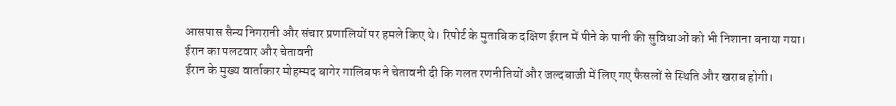आसपास सैन्य निगरानी और संचार प्रणालियों पर हमले किए थे। रिपोर्ट के मुताबिक दक्षिण ईरान में पीने के पानी की सुविधाओं को भी निशाना बनाया गया।
ईरान का पलटवार और चेतावनी
ईरान के मुख्य वार्ताकार मोहम्मद बागेर गालिबफ ने चेतावनी दी कि गलत रणनीतियों और जल्दबाजी में लिए गए फैसलों से स्थिति और खराब होगी।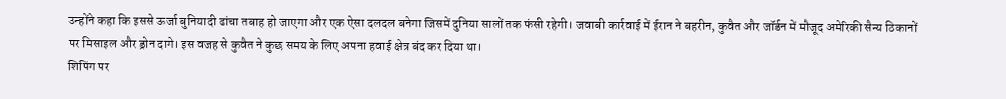उन्होंने कहा कि इससे ऊर्जा बुनियादी ढांचा तबाह हो जाएगा और एक ऐसा दलदल बनेगा जिसमें दुनिया सालों तक फंसी रहेगी। जवाबी कार्रवाई में ईरान ने बहरीन, कुवैत और जॉर्डन में मौजूद अमेरिकी सैन्य ठिकानों पर मिसाइल और ड्रोन दागे। इस वजह से कुवैत ने कुछ समय के लिए अपना हवाई क्षेत्र बंद कर दिया था।
शिपिंग पर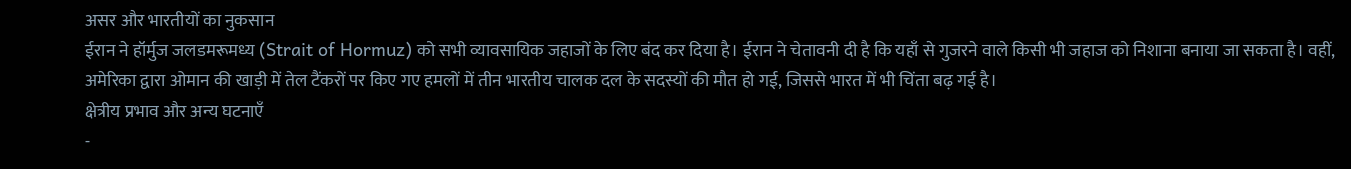असर और भारतीयों का नुकसान
ईरान ने हॉर्मुज जलडमरूमध्य (Strait of Hormuz) को सभी व्यावसायिक जहाजों के लिए बंद कर दिया है। ईरान ने चेतावनी दी है कि यहाँ से गुजरने वाले किसी भी जहाज को निशाना बनाया जा सकता है। वहीं, अमेरिका द्वारा ओमान की खाड़ी में तेल टैंकरों पर किए गए हमलों में तीन भारतीय चालक दल के सदस्यों की मौत हो गई, जिससे भारत में भी चिंता बढ़ गई है।
क्षेत्रीय प्रभाव और अन्य घटनाएँ
-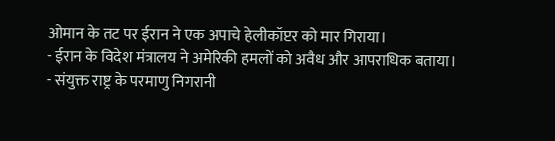ओमान के तट पर ईरान ने एक अपाचे हेलीकॉप्टर को मार गिराया।
- ईरान के विदेश मंत्रालय ने अमेरिकी हमलों को अवैध और आपराधिक बताया।
- संयुक्त राष्ट्र के परमाणु निगरानी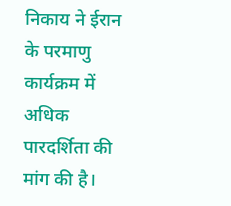निकाय ने ईरान के परमाणु कार्यक्रम में अधिक पारदर्शिता की मांग की है।